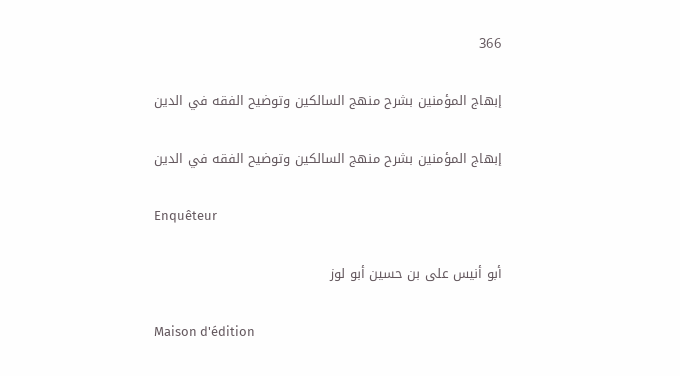366

إبهاج المؤمنين بشرح منهج السالكين وتوضيح الفقه في الدين

إبهاج المؤمنين بشرح منهج السالكين وتوضيح الفقه في الدين

Enquêteur

أبو أنيس على بن حسين أبو لوز

Maison d'édition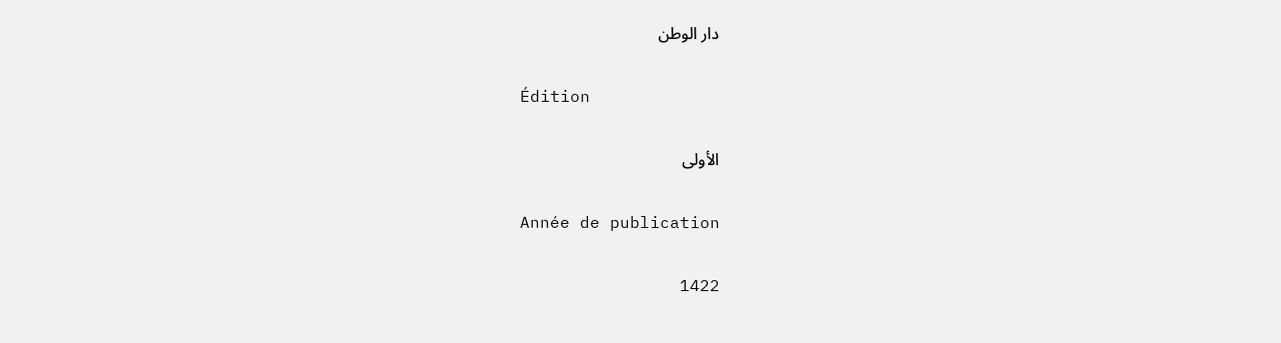دار الوطن

Édition

الأولى

Année de publication

1422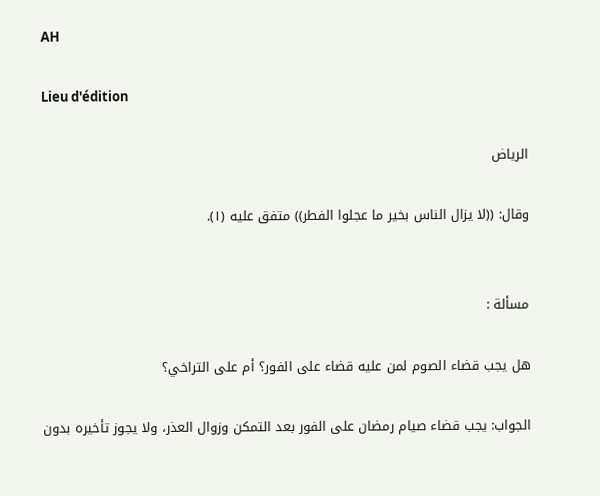AH

Lieu d'édition

الرياض

وقال: ((لا يزال الناس بخير ما عجلوا الفطر)) متفق عليه (١).


مسألة :

هل يجب قضاء الصوم لمن عليه قضاء على الفور؟ أم على التراخي؟

الجواب: يجب قضاء صيام رمضان على الفور بعد التمكن وزوال العذر، ولا يجوز تأخيره بدون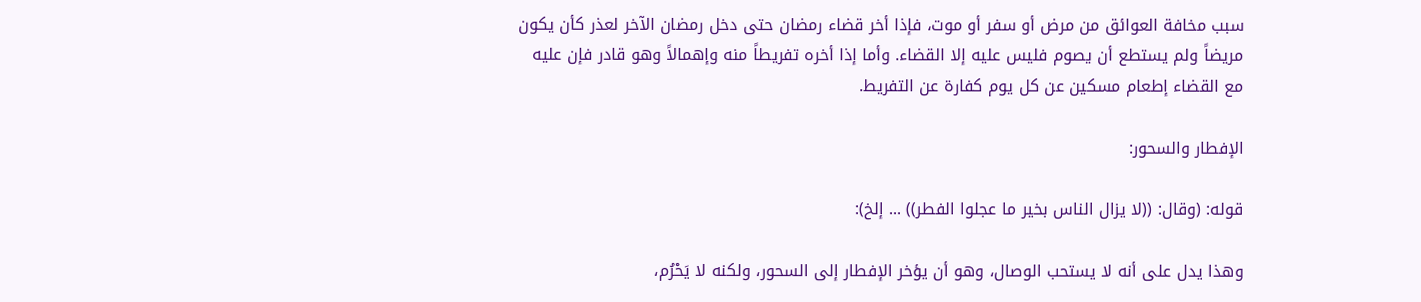سبب مخافة العوائق من مرض أو سفر أو موت، فإذا أخر قضاء رمضان حتى دخل رمضان الآخر لعذر كأن يكون مريضاً ولم يستطع أن يصوم فليس عليه إلا القضاء. وأما إذا أخره تفريطاً منه وإهمالاً وهو قادر فإن عليه مع القضاء إطعام مسكين عن كل يوم كفارة عن التفريط.

الإفطار والسحور:

قوله: (وقال: ((لا يزال الناس بخير ما عجلوا الفطر)) ... إلخ):

وهذا يدل على أنه لا يستحب الوصال، وهو أن يؤخر الإفطار إلى السحور، ولكنه لا يَحْرُم،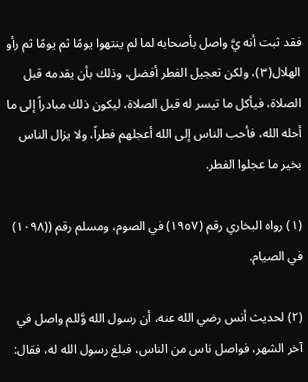فقد ثبت أنه يَّ واصل بأصحابه لما لم ينتهوا يومًا ثم يومًا ثم رأو الهلال(٣)، ولكن تعجيل الفطر أفضل، وذلك بأن يقدمه قبل الصلاة، فيأكل ما تيسر له قبل الصلاة، ليكون ذلك مبادراً إلى ما أحله الله، فأحب الناس إلى الله أعجلهم فطراً، ولا يزال الناس بخير ما عجلوا الفطر.

(١) رواه البخاري رقم (١٩٥٧) في الصوم، ومسلم رقم ((١٠٩٨) في الصيام.

(٢) لحديث أنس رضي الله عنه، أن رسول الله وَّللم واصل في آخر الشهر، فواصل ناس من الناس، فبلغ رسول الله له، فقال: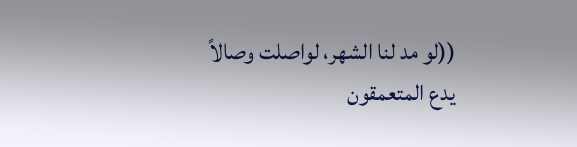((لو مد لنا الشهر، لواصلت وصالاً يدع المتعمقون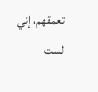تعمقهم، إني لست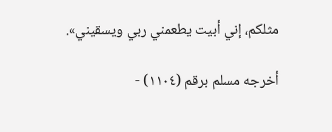مثلكم، إني أبيت يطعمني ربي ويسقيني».

أخرجه مسلم برقم (١١٠٤) -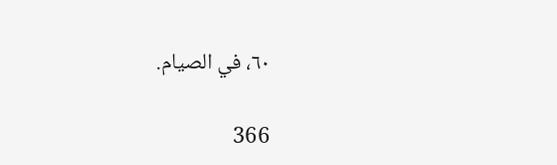٦٠، في الصيام.

366